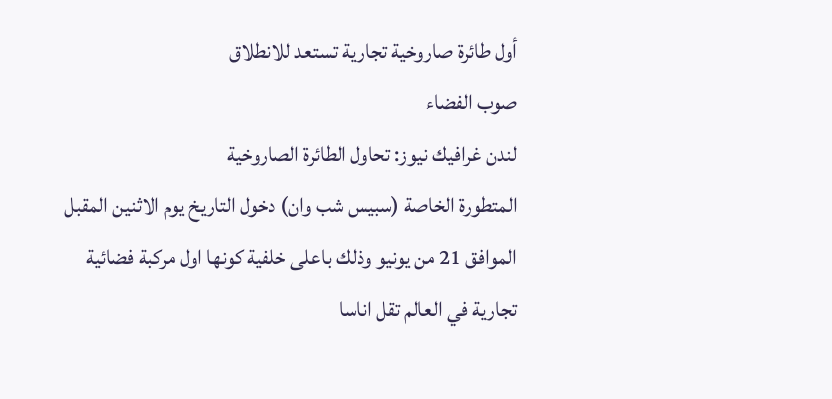أول طائرة صاروخية تجارية تستعد للانطلاق
صوب الفضاء
لندن غرافيك نيوز: تحاول الطائرة الصاروخية
المتطورة الخاصة (سبيس شب وان) دخول التاريخ يوم الاثنين المقبل
الموافق 21 من يونيو وذلك باعلى خلفية كونها اول مركبة فضائية
تجارية في العالم تقل اناسا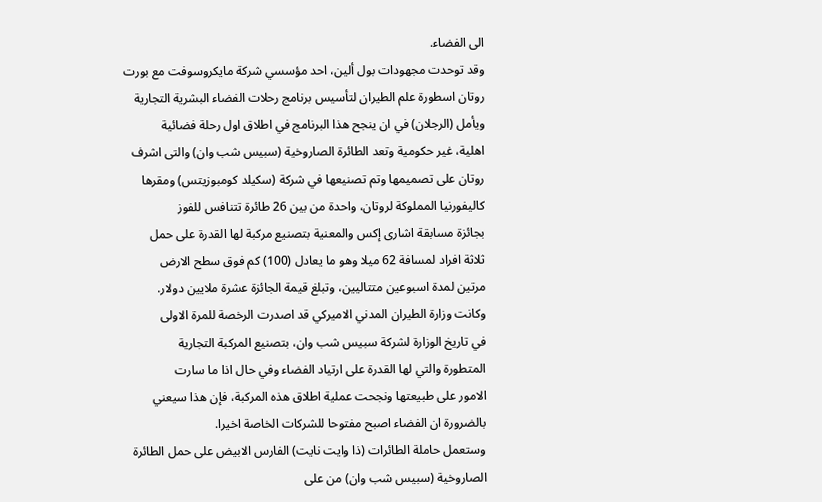الى الفضاء.
وقد توحدت مجهودات بول ألين، احد مؤسسي شركة مايكروسوفت مع بورت
روتان اسطورة علم الطيران لتأسيس برنامج رحلات الفضاء البشرية التجارية
ويأمل (الرجلان) في ان ينجح هذا البرنامج في اطلاق اول رحلة فضائية
اهلية، غير حكومية وتعد الطائرة الصاروخية (سبيس شب وان) والتى اشرف
روتان على تصميمها وتم تصنيعها في شركة (سكيلد كومبوزيتس) ومقرها
كاليفورنيا المملوكة لروتان، واحدة من بين 26 طائرة تتنافس للفوز
بجائزة مسابقة اشارى إكس والمعنية بتصنيع مركبة لها القدرة على حمل
ثلاثة افراد لمسافة 62 ميلا وهو ما يعادل (100) كم فوق سطح الارض
مرتين لمدة اسبوعين متتاليين، وتبلغ قيمة الجائزة عشرة ملايين دولار.
وكانت وزارة الطيران المدني الاميركي قد اصدرت الرخصة للمرة الاولى
في تاريخ الوزارة لشركة سبيس شب وان، بتصنيع المركبة التجارية
المتطورة والتي لها القدرة على ارتياد الفضاء وفي حال اذا ما سارت
الامور على طبيعتها ونجحت عملية اطلاق هذه المركبة، فإن هذا سيعني
بالضرورة ان الفضاء اصبح مفتوحا للشركات الخاصة اخيرا.
وستعمل حاملة الطائرات (ذا وايت نايت) الفارس الابيض على حمل الطائرة
الصاروخية (سبيس شب وان) من على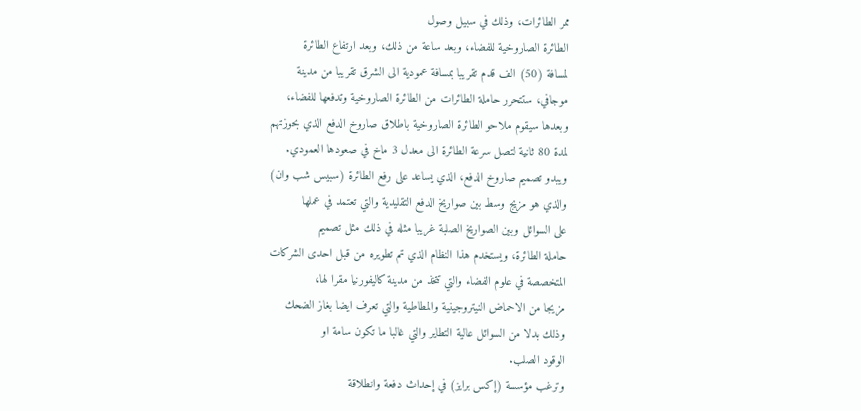ممر الطائرات، وذلك في سبيل وصول
الطائرة الصاروخية للفضاء، وبعد ساعة من ذلك، وبعد ارتفاع الطائرة
لمسافة (50) الف قدم تقريبا بمسافة عمودية الى الشرق تقريبا من مدينة
موجافي، ستتحرر حاملة الطائرات من الطائرة الصاروخية وتدفعها للفضاء،
وبعدها سيقوم ملاحو الطائرة الصاروخية باطلاق صاروخ الدفع الذي بحوزتهم
لمدة 80 ثانية لتصل سرعة الطائرة الى معدل 3 ماخ في صعودها العمودي.
ويبدو تصميم صاروخ الدفع، الذي يساعد على رفع الطائرة (سبيس شب وان)
والذي هو مزيج وسط بين صواريخ الدفع التقليدية والتي تعتمد في عملها
على السوائل وبين الصواريخ الصلبة غريبا مثله في ذلك مثل تصميم
حاملة الطائرة، ويستخدم هذا النظام الذي تم تطويره من قبل احدى الشركات
المتخصصة في علوم الفضاء والتي تتخذ من مدينة كاليفورنيا مقرا لها،
مزيجا من الاحماض النيتروجينية والمطاطية والتي تعرف ايضا بغاز الضحك
وذلك بدلا من السوائل عالية التطاير والتي غالبا ما تكون سامة او
الوقود الصلب.
وترغب مؤسسة (إكس برايز) في إحداث دفعة وانطلاقة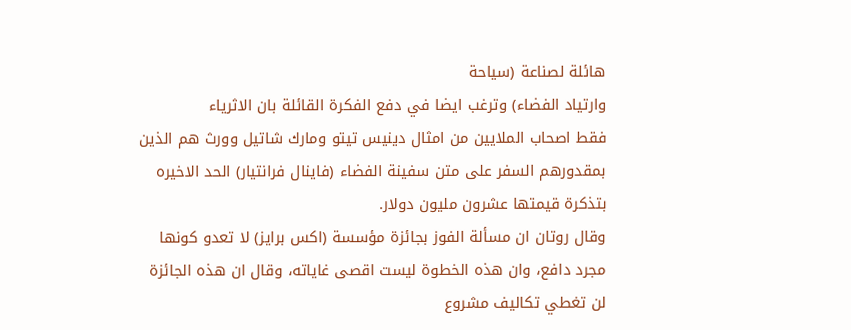هائلة لصناعة (سياحة
وارتياد الفضاء) وترغب ايضا في دفع الفكرة القائلة بان الاثرياء
فقط اصحاب الملايين من امثال دينيس تيتو ومارك شاتيل وورث هم الذين
بمقدورهم السفر على متن سفينة الفضاء (فاينال فرانتيار) الحد الاخيره
بتذكرة قيمتها عشرون مليون دولار.
وقال روتان ان مسألة الفوز بجائزة مؤسسة (اكس برايز) لا تعدو كونها
مجرد دافع، وان هذه الخطوة ليست اقصى غاياته، وقال ان هذه الجائزة
لن تغطي تكاليف مشروع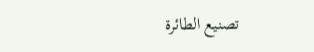تصنيع الطائرة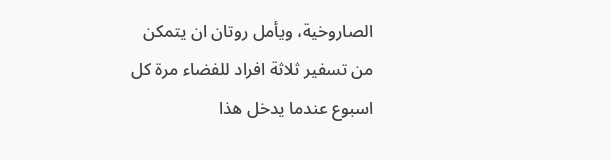الصاروخية، ويأمل روتان ان يتمكن
من تسفير ثلاثة افراد للفضاء مرة كل اسبوع عندما يدخل هذا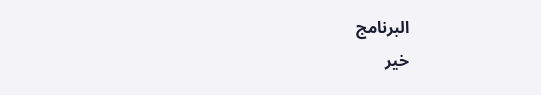البرنامج
خير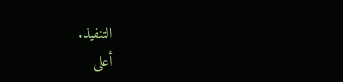التنفيذ.
أعلى